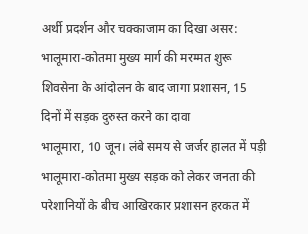अर्थी प्रदर्शन और चक्काजाम का दिखा असर: भालूमारा-कोतमा मुख्य मार्ग की मरम्मत शुरू
शिवसेना के आंदोलन के बाद जागा प्रशासन, 15 दिनों में सड़क दुरुस्त करने का दावा
भालूमारा, 10 जून। लंबे समय से जर्जर हालत में पड़ी भालूमारा-कोतमा मुख्य सड़क को लेकर जनता की परेशानियों के बीच आखिरकार प्रशासन हरकत में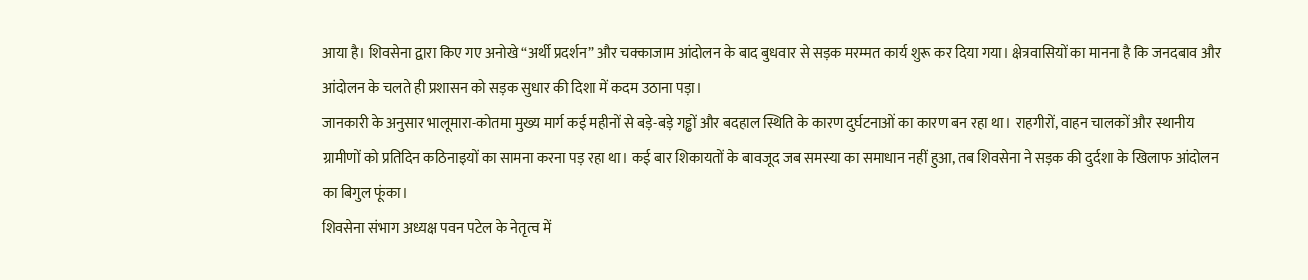आया है। शिवसेना द्वारा किए गए अनोखे “अर्थी प्रदर्शन” और चक्काजाम आंदोलन के बाद बुधवार से सड़क मरम्मत कार्य शुरू कर दिया गया। क्षेत्रवासियों का मानना है कि जनदबाव और आंदोलन के चलते ही प्रशासन को सड़क सुधार की दिशा में कदम उठाना पड़ा।
जानकारी के अनुसार भालूमारा-कोतमा मुख्य मार्ग कई महीनों से बड़े-बड़े गड्ढों और बदहाल स्थिति के कारण दुर्घटनाओं का कारण बन रहा था। राहगीरों, वाहन चालकों और स्थानीय ग्रामीणों को प्रतिदिन कठिनाइयों का सामना करना पड़ रहा था। कई बार शिकायतों के बावजूद जब समस्या का समाधान नहीं हुआ, तब शिवसेना ने सड़क की दुर्दशा के खिलाफ आंदोलन का बिगुल फूंका।
शिवसेना संभाग अध्यक्ष पवन पटेल के नेतृत्व में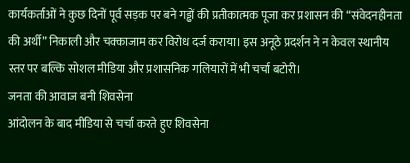कार्यकर्ताओं ने कुछ दिनों पूर्व सड़क पर बने गड्ढों की प्रतीकात्मक पूजा कर प्रशासन की “संवेदनहीनता की अर्थी” निकाली और चक्काजाम कर विरोध दर्ज कराया। इस अनूठे प्रदर्शन ने न केवल स्थानीय स्तर पर बल्कि सोशल मीडिया और प्रशासनिक गलियारों में भी चर्चा बटोरी।
जनता की आवाज बनी शिवसेना
आंदोलन के बाद मीडिया से चर्चा करते हुए शिवसेना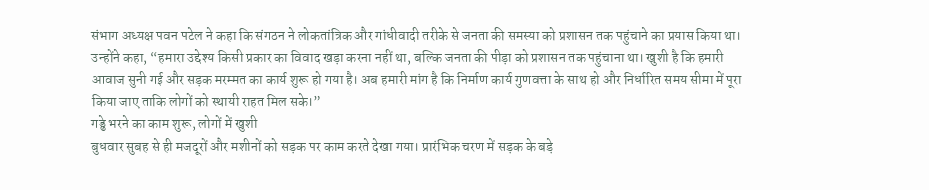संभाग अध्यक्ष पवन पटेल ने कहा कि संगठन ने लोकतांत्रिक और गांधीवादी तरीके से जनता की समस्या को प्रशासन तक पहुंचाने का प्रयास किया था।
उन्होंने कहा, “हमारा उद्देश्य किसी प्रकार का विवाद खड़ा करना नहीं था, बल्कि जनता की पीड़ा को प्रशासन तक पहुंचाना था। खुशी है कि हमारी आवाज सुनी गई और सड़क मरम्मत का कार्य शुरू हो गया है। अब हमारी मांग है कि निर्माण कार्य गुणवत्ता के साथ हो और निर्धारित समय सीमा में पूरा किया जाए ताकि लोगों को स्थायी राहत मिल सके।”
गड्ढे भरने का काम शुरू, लोगों में खुशी
बुधवार सुबह से ही मजदूरों और मशीनों को सड़क पर काम करते देखा गया। प्रारंभिक चरण में सड़क के बड़े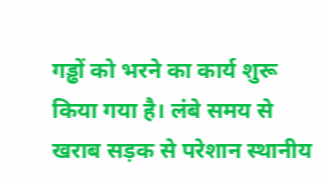गड्ढों को भरने का कार्य शुरू किया गया है। लंबे समय से खराब सड़क से परेशान स्थानीय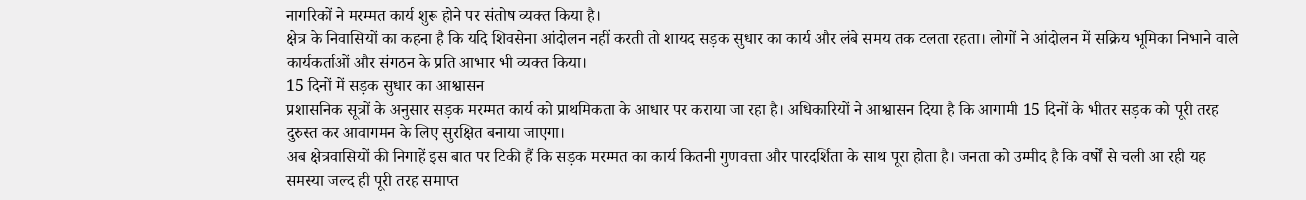नागरिकों ने मरम्मत कार्य शुरू होने पर संतोष व्यक्त किया है।
क्षेत्र के निवासियों का कहना है कि यदि शिवसेना आंदोलन नहीं करती तो शायद सड़क सुधार का कार्य और लंबे समय तक टलता रहता। लोगों ने आंदोलन में सक्रिय भूमिका निभाने वाले कार्यकर्ताओं और संगठन के प्रति आभार भी व्यक्त किया।
15 दिनों में सड़क सुधार का आश्वासन
प्रशासनिक सूत्रों के अनुसार सड़क मरम्मत कार्य को प्राथमिकता के आधार पर कराया जा रहा है। अधिकारियों ने आश्वासन दिया है कि आगामी 15 दिनों के भीतर सड़क को पूरी तरह दुरुस्त कर आवागमन के लिए सुरक्षित बनाया जाएगा।
अब क्षेत्रवासियों की निगाहें इस बात पर टिकी हैं कि सड़क मरम्मत का कार्य कितनी गुणवत्ता और पारदर्शिता के साथ पूरा होता है। जनता को उम्मीद है कि वर्षों से चली आ रही यह समस्या जल्द ही पूरी तरह समाप्त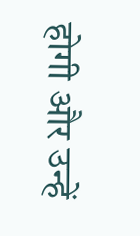होगी और उन्हें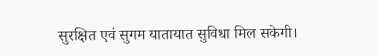सुरक्षित एवं सुगम यातायात सुविधा मिल सकेगी।